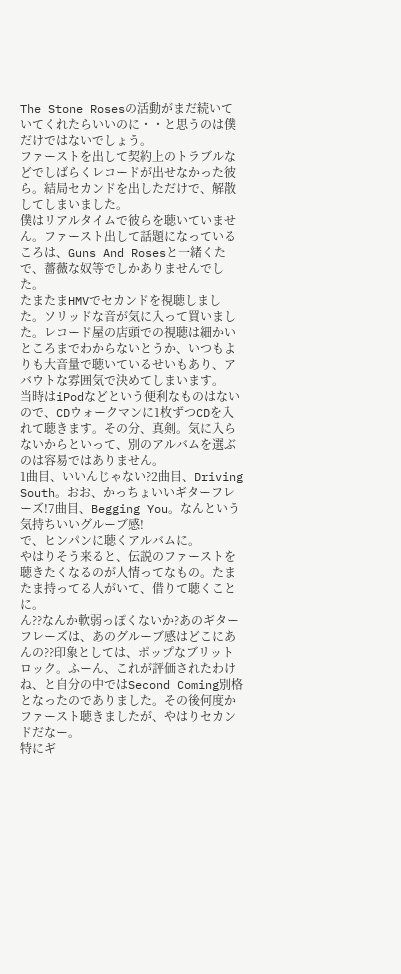The Stone Rosesの活動がまだ続いていてくれたらいいのに・・と思うのは僕だけではないでしょう。
ファーストを出して契約上のトラブルなどでしばらくレコードが出せなかった彼ら。結局セカンドを出しただけで、解散してしまいました。
僕はリアルタイムで彼らを聴いていません。ファースト出して話題になっているころは、Guns And Rosesと一緒くたで、薔薇な奴等でしかありませんでした。
たまたまHMVでセカンドを視聴しました。ソリッドな音が気に入って買いました。レコード屋の店頭での視聴は細かいところまでわからないとうか、いつもよりも大音量で聴いているせいもあり、アバウトな雰囲気で決めてしまいます。
当時はiPodなどという便利なものはないので、CDウォークマンに1枚ずつCDを入れて聴きます。その分、真剣。気に入らないからといって、別のアルバムを選ぶのは容易ではありません。
1曲目、いいんじゃない?2曲目、Driving South。おお、かっちょいいギターフレーズ!7曲目、Begging You。なんという気持ちいいグルーブ感!
で、ヒンパンに聴くアルバムに。
やはりそう来ると、伝説のファーストを聴きたくなるのが人情ってなもの。たまたま持ってる人がいて、借りて聴くことに。
ん??なんか軟弱っぽくないか?あのギターフレーズは、あのグルーブ感はどこにあんの??印象としては、ポップなブリットロック。ふーん、これが評価されたわけね、と自分の中ではSecond Coming別格となったのでありました。その後何度かファースト聴きましたが、やはりセカンドだなー。
特にギ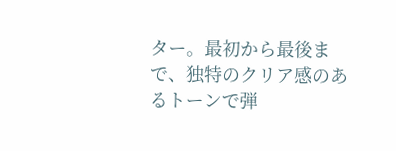ター。最初から最後まで、独特のクリア感のあるトーンで弾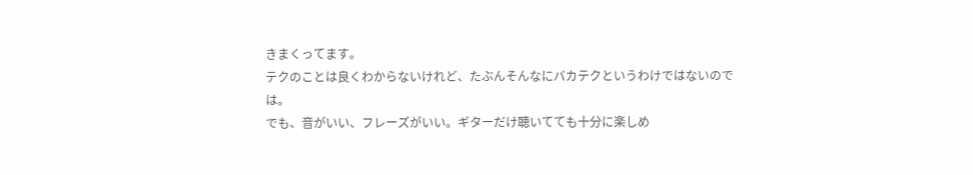きまくってます。
テクのことは良くわからないけれど、たぶんそんなにバカテクというわけではないのでは。
でも、音がいい、フレーズがいい。ギターだけ聴いてても十分に楽しめ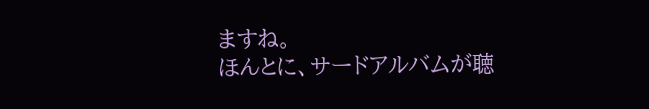ますね。
ほんとに、サードアルバムが聴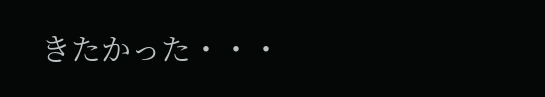きたかった・・・